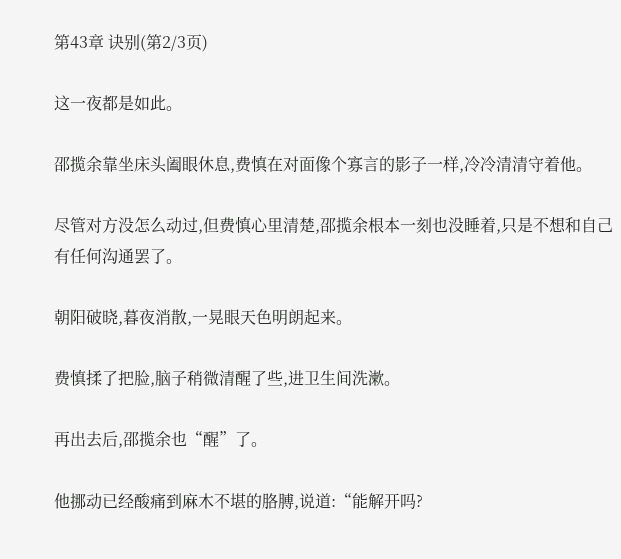第43章 诀别(第2/3页)

这一夜都是如此。

邵揽余靠坐床头阖眼休息,费慎在对面像个寡言的影子一样,冷冷清清守着他。

尽管对方没怎么动过,但费慎心里清楚,邵揽余根本一刻也没睡着,只是不想和自己有任何沟通罢了。

朝阳破晓,暮夜消散,一晃眼天色明朗起来。

费慎揉了把脸,脑子稍微清醒了些,进卫生间洗漱。

再出去后,邵揽余也“醒”了。

他挪动已经酸痛到麻木不堪的胳膊,说道:“能解开吗?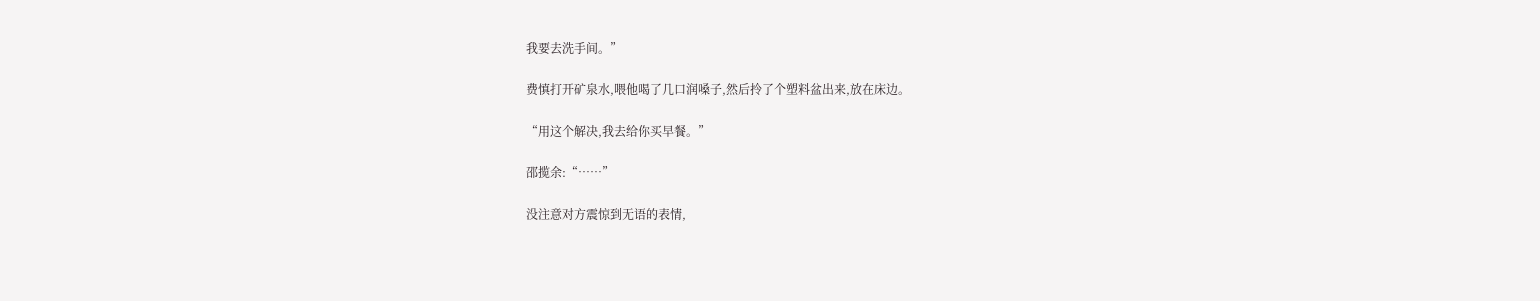我要去洗手间。”

费慎打开矿泉水,喂他喝了几口润嗓子,然后拎了个塑料盆出来,放在床边。

“用这个解决,我去给你买早餐。”

邵揽余:“……”

没注意对方震惊到无语的表情,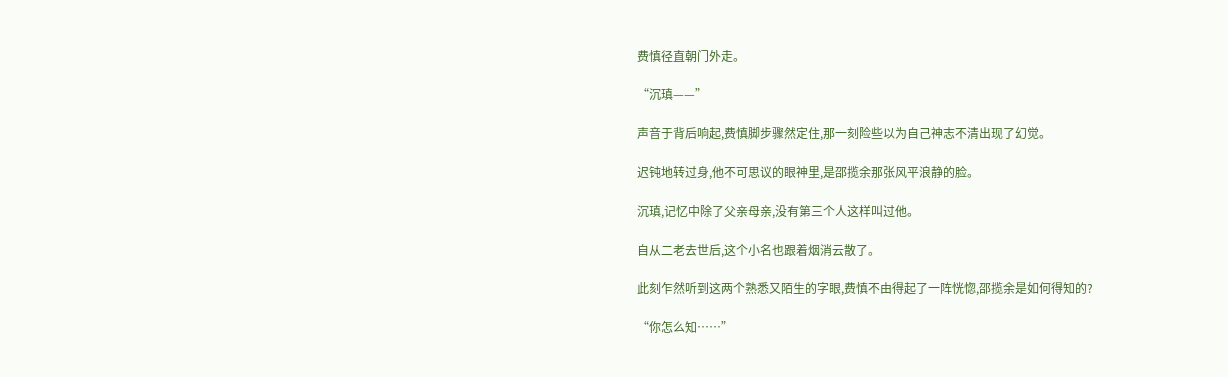费慎径直朝门外走。

“沉瑱——”

声音于背后响起,费慎脚步骤然定住,那一刻险些以为自己神志不清出现了幻觉。

迟钝地转过身,他不可思议的眼神里,是邵揽余那张风平浪静的脸。

沉瑱,记忆中除了父亲母亲,没有第三个人这样叫过他。

自从二老去世后,这个小名也跟着烟消云散了。

此刻乍然听到这两个熟悉又陌生的字眼,费慎不由得起了一阵恍惚,邵揽余是如何得知的?

“你怎么知……”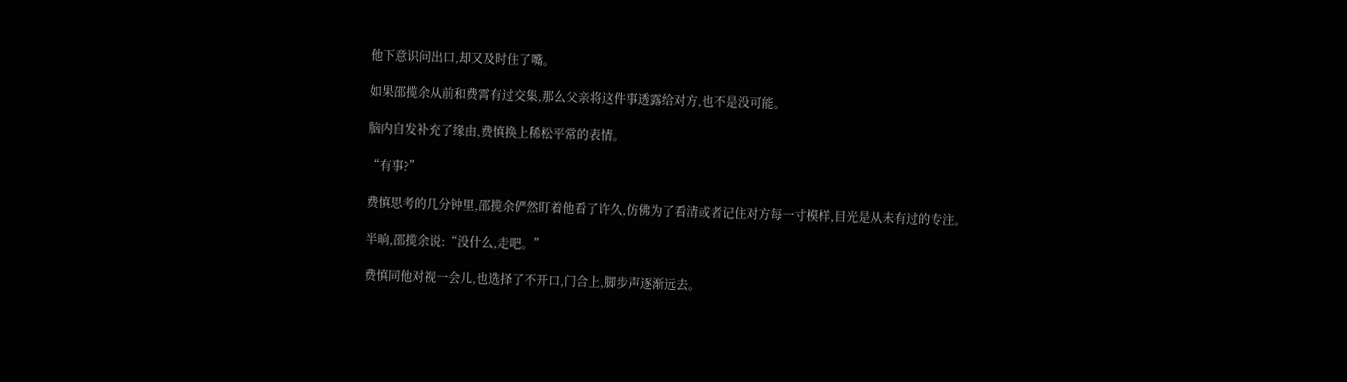他下意识问出口,却又及时住了嘴。

如果邵揽余从前和费霄有过交集,那么父亲将这件事透露给对方,也不是没可能。

脑内自发补充了缘由,费慎换上稀松平常的表情。

“有事?”

费慎思考的几分钟里,邵揽余俨然盯着他看了许久,仿佛为了看清或者记住对方每一寸模样,目光是从未有过的专注。

半晌,邵揽余说:“没什么,走吧。”

费慎同他对视一会儿,也选择了不开口,门合上,脚步声逐渐远去。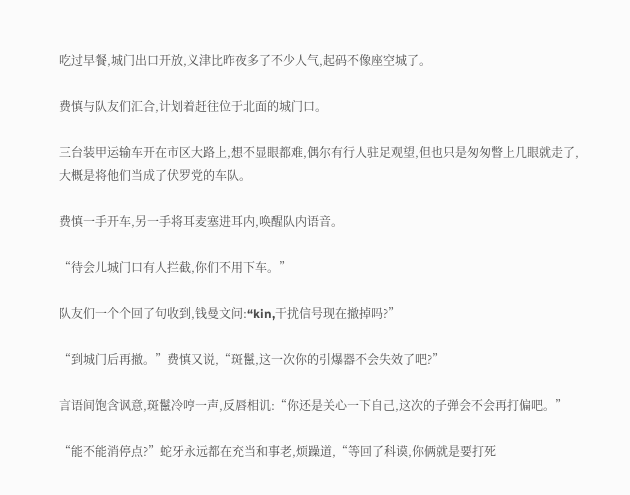吃过早餐,城门出口开放,义津比昨夜多了不少人气,起码不像座空城了。

费慎与队友们汇合,计划着赶往位于北面的城门口。

三台装甲运输车开在市区大路上,想不显眼都难,偶尔有行人驻足观望,但也只是匆匆瞥上几眼就走了,大概是将他们当成了伏罗党的车队。

费慎一手开车,另一手将耳麦塞进耳内,唤醒队内语音。

“待会儿城门口有人拦截,你们不用下车。”

队友们一个个回了句收到,钱曼文问:“kin,干扰信号现在撤掉吗?”

“到城门后再撤。”费慎又说,“斑鬣,这一次你的引爆器不会失效了吧?”

言语间饱含讽意,斑鬣冷哼一声,反唇相讥:“你还是关心一下自己,这次的子弹会不会再打偏吧。”

“能不能消停点?”蛇牙永远都在充当和事老,烦躁道,“等回了科谟,你俩就是要打死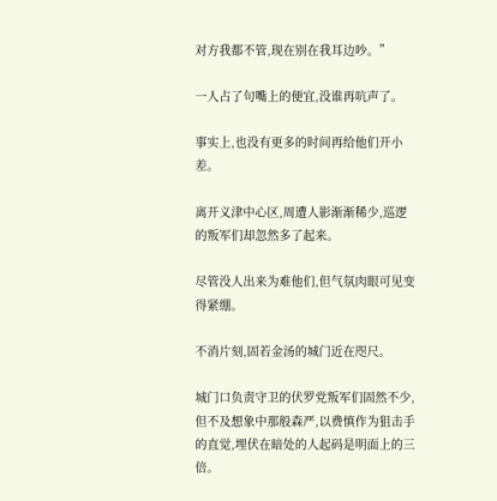对方我都不管,现在别在我耳边吵。”

一人占了句嘴上的便宜,没谁再吭声了。

事实上,也没有更多的时间再给他们开小差。

离开义津中心区,周遭人影渐渐稀少,巡逻的叛军们却忽然多了起来。

尽管没人出来为难他们,但气氛肉眼可见变得紧绷。

不消片刻,固若金汤的城门近在咫尺。

城门口负责守卫的伏罗党叛军们固然不少,但不及想象中那般森严,以费慎作为狙击手的直觉,埋伏在暗处的人起码是明面上的三倍。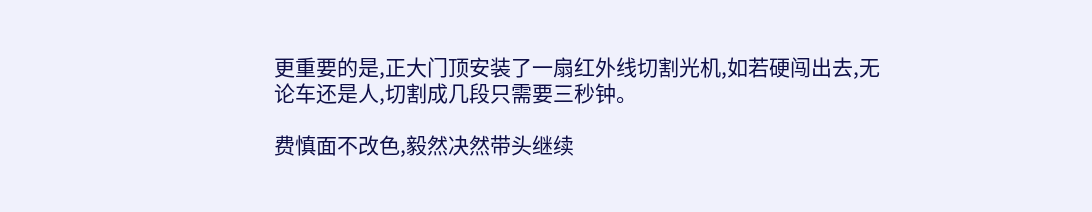更重要的是,正大门顶安装了一扇红外线切割光机,如若硬闯出去,无论车还是人,切割成几段只需要三秒钟。

费慎面不改色,毅然决然带头继续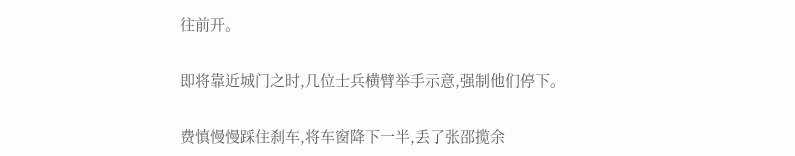往前开。

即将靠近城门之时,几位士兵横臂举手示意,强制他们停下。

费慎慢慢踩住刹车,将车窗降下一半,丢了张邵揽余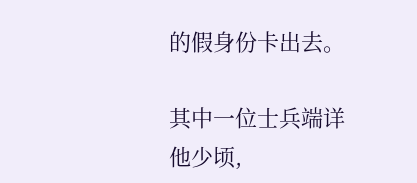的假身份卡出去。

其中一位士兵端详他少顷,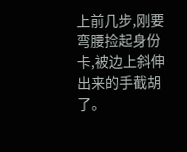上前几步,刚要弯腰捡起身份卡,被边上斜伸出来的手截胡了。